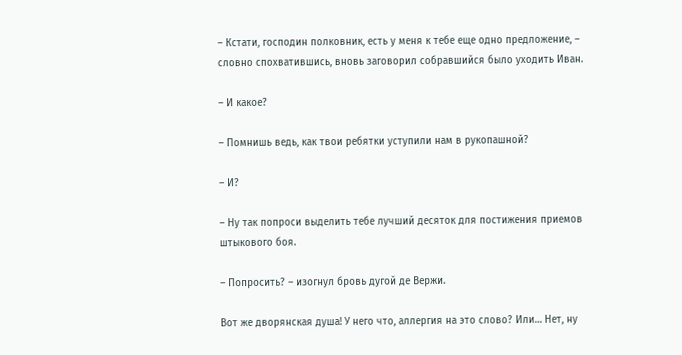– Кстати, господин полковник, есть у меня к тебе еще одно предложение, – словно спохватившись, вновь заговорил собравшийся было уходить Иван.

– И какое?

– Помнишь ведь, как твои ребятки уступили нам в рукопашной?

– И?

– Ну так попроси выделить тебе лучший десяток для постижения приемов штыкового боя.

– Попросить? – изогнул бровь дугой де Вержи.

Вот же дворянская душа! У него что, аллергия на это слово? Или… Нет, ну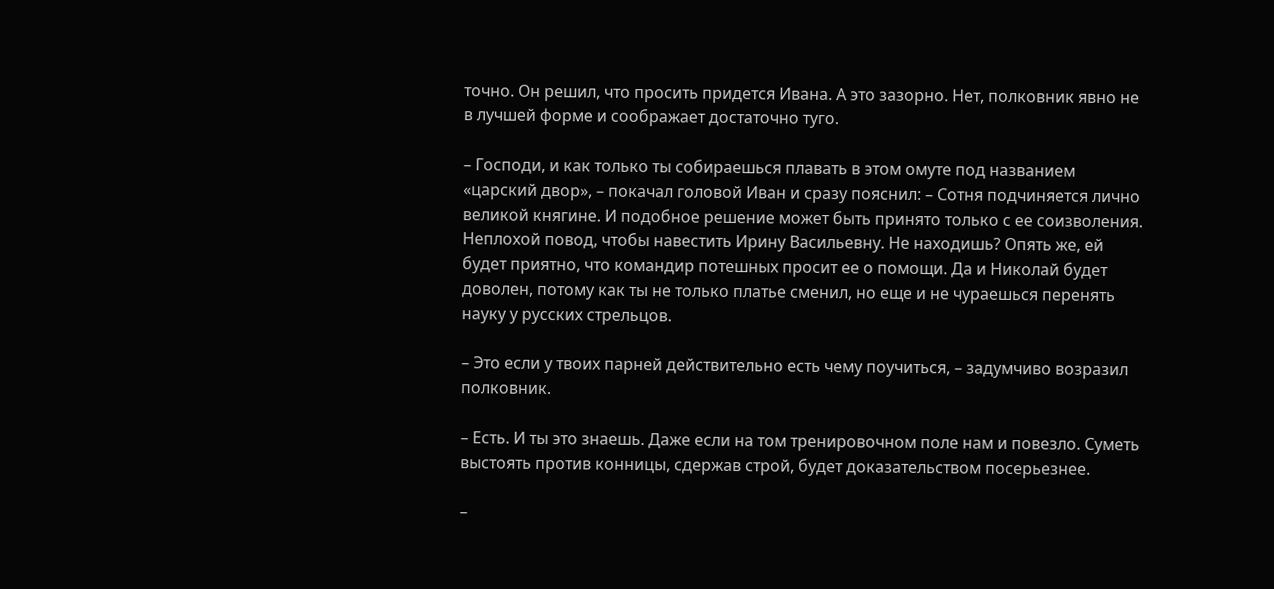точно. Он решил, что просить придется Ивана. А это зазорно. Нет, полковник явно не в лучшей форме и соображает достаточно туго.

– Господи, и как только ты собираешься плавать в этом омуте под названием «царский двор», – покачал головой Иван и сразу пояснил: – Сотня подчиняется лично великой княгине. И подобное решение может быть принято только с ее соизволения. Неплохой повод, чтобы навестить Ирину Васильевну. Не находишь? Опять же, ей будет приятно, что командир потешных просит ее о помощи. Да и Николай будет доволен, потому как ты не только платье сменил, но еще и не чураешься перенять науку у русских стрельцов.

– Это если у твоих парней действительно есть чему поучиться, – задумчиво возразил полковник.

– Есть. И ты это знаешь. Даже если на том тренировочном поле нам и повезло. Суметь выстоять против конницы, сдержав строй, будет доказательством посерьезнее.

–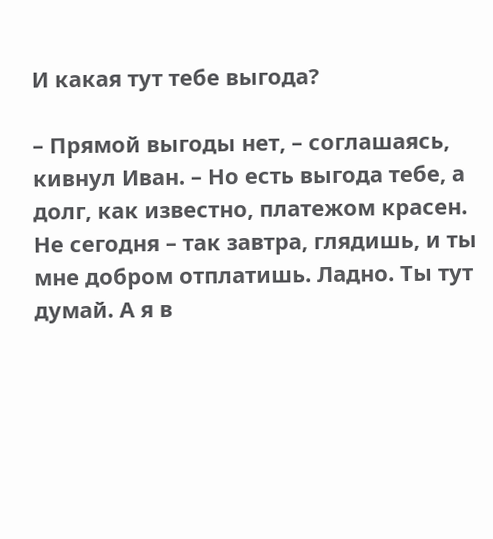И какая тут тебе выгода?

– Прямой выгоды нет, – соглашаясь, кивнул Иван. – Но есть выгода тебе, а долг, как известно, платежом красен. Не сегодня – так завтра, глядишь, и ты мне добром отплатишь. Ладно. Ты тут думай. А я в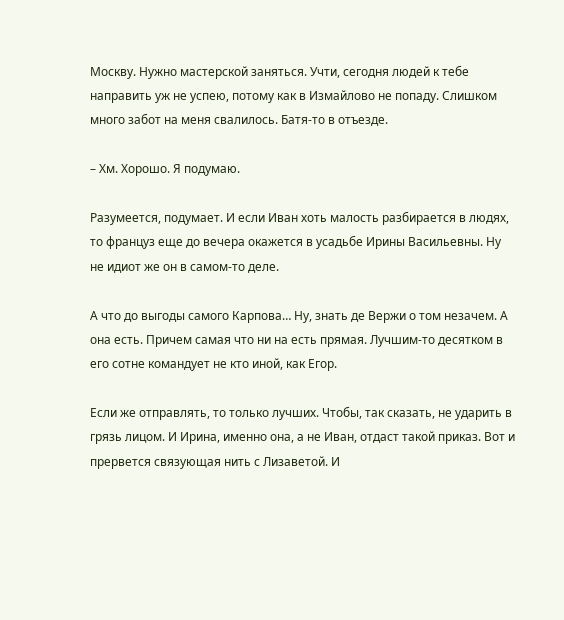Москву. Нужно мастерской заняться. Учти, сегодня людей к тебе направить уж не успею, потому как в Измайлово не попаду. Слишком много забот на меня свалилось. Батя-то в отъезде.

– Хм. Хорошо. Я подумаю.

Разумеется, подумает. И если Иван хоть малость разбирается в людях, то француз еще до вечера окажется в усадьбе Ирины Васильевны. Ну не идиот же он в самом-то деле.

А что до выгоды самого Карпова… Ну, знать де Вержи о том незачем. А она есть. Причем самая что ни на есть прямая. Лучшим-то десятком в его сотне командует не кто иной, как Егор.

Если же отправлять, то только лучших. Чтобы, так сказать, не ударить в грязь лицом. И Ирина, именно она, а не Иван, отдаст такой приказ. Вот и прервется связующая нить с Лизаветой. И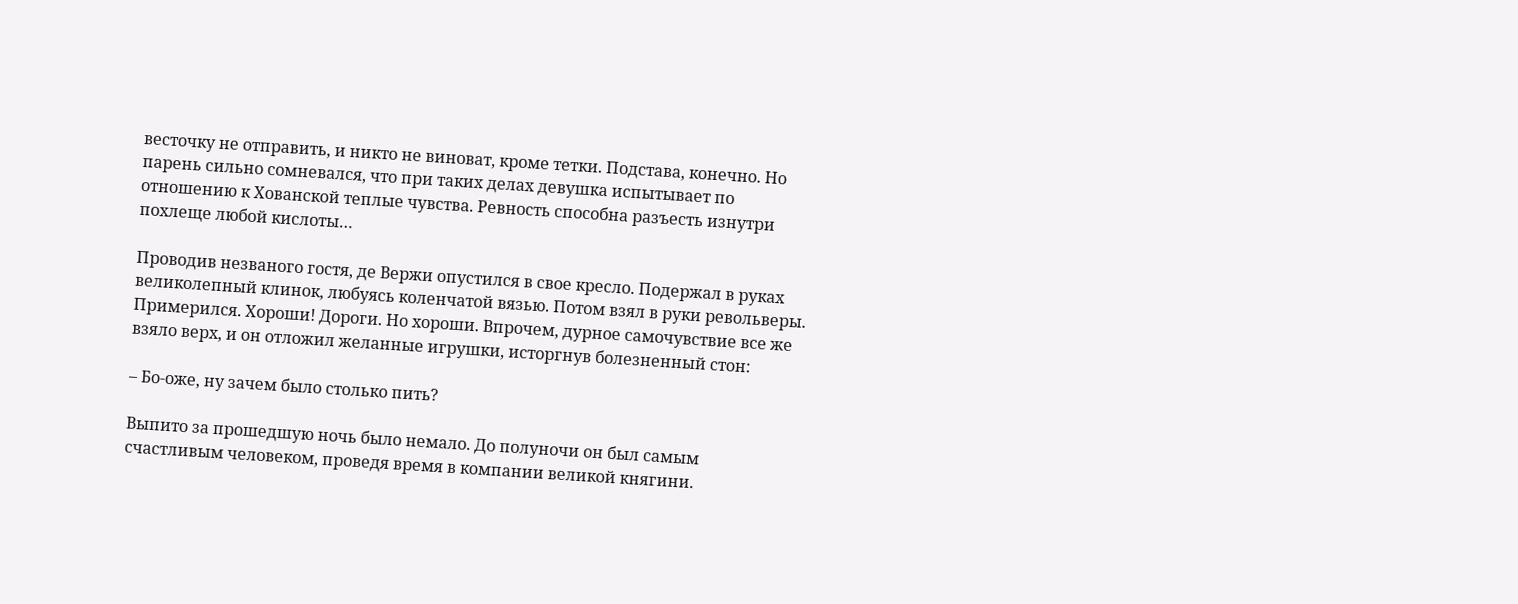весточку не отправить, и никто не виноват, кроме тетки. Подстава, конечно. Но парень сильно сомневался, что при таких делах девушка испытывает по отношению к Хованской теплые чувства. Ревность способна разъесть изнутри похлеще любой кислоты…

Проводив незваного гостя, де Вержи опустился в свое кресло. Подержал в руках великолепный клинок, любуясь коленчатой вязью. Потом взял в руки револьверы. Примерился. Хороши! Дороги. Но хороши. Впрочем, дурное самочувствие все же взяло верх, и он отложил желанные игрушки, исторгнув болезненный стон:

– Бо-оже, ну зачем было столько пить?

Выпито за прошедшую ночь было немало. До полуночи он был самым счастливым человеком, проведя время в компании великой княгини.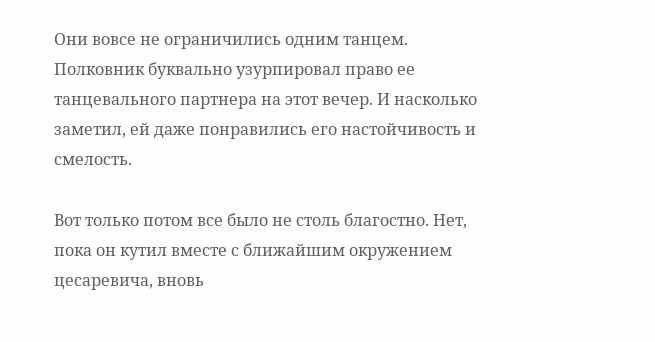Они вовсе не ограничились одним танцем. Полковник буквально узурпировал право ее танцевального партнера на этот вечер. И насколько заметил, ей даже понравились его настойчивость и смелость.

Вот только потом все было не столь благостно. Нет, пока он кутил вместе с ближайшим окружением цесаревича, вновь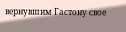вернувшим Гастону свое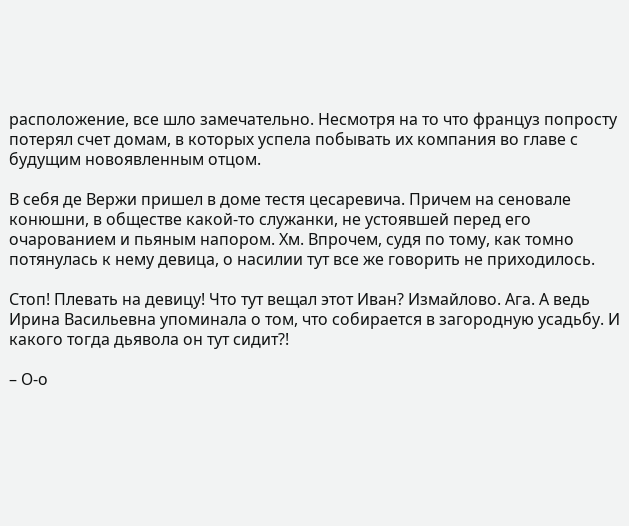расположение, все шло замечательно. Несмотря на то что француз попросту потерял счет домам, в которых успела побывать их компания во главе с будущим новоявленным отцом.

В себя де Вержи пришел в доме тестя цесаревича. Причем на сеновале конюшни, в обществе какой-то служанки, не устоявшей перед его очарованием и пьяным напором. Хм. Впрочем, судя по тому, как томно потянулась к нему девица, о насилии тут все же говорить не приходилось.

Стоп! Плевать на девицу! Что тут вещал этот Иван? Измайлово. Ага. А ведь Ирина Васильевна упоминала о том, что собирается в загородную усадьбу. И какого тогда дьявола он тут сидит?!

– О-о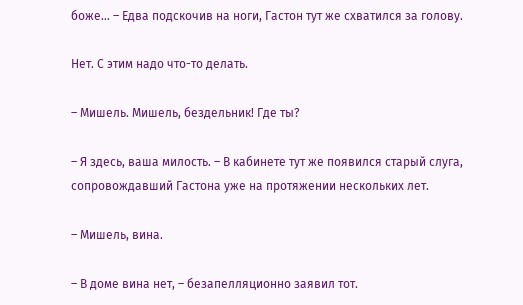боже… – Едва подскочив на ноги, Гастон тут же схватился за голову.

Нет. С этим надо что-то делать.

– Мишель. Мишель, бездельник! Где ты?

– Я здесь, ваша милость. – В кабинете тут же появился старый слуга, сопровождавший Гастона уже на протяжении нескольких лет.

– Мишель, вина.

– В доме вина нет, – безапелляционно заявил тот.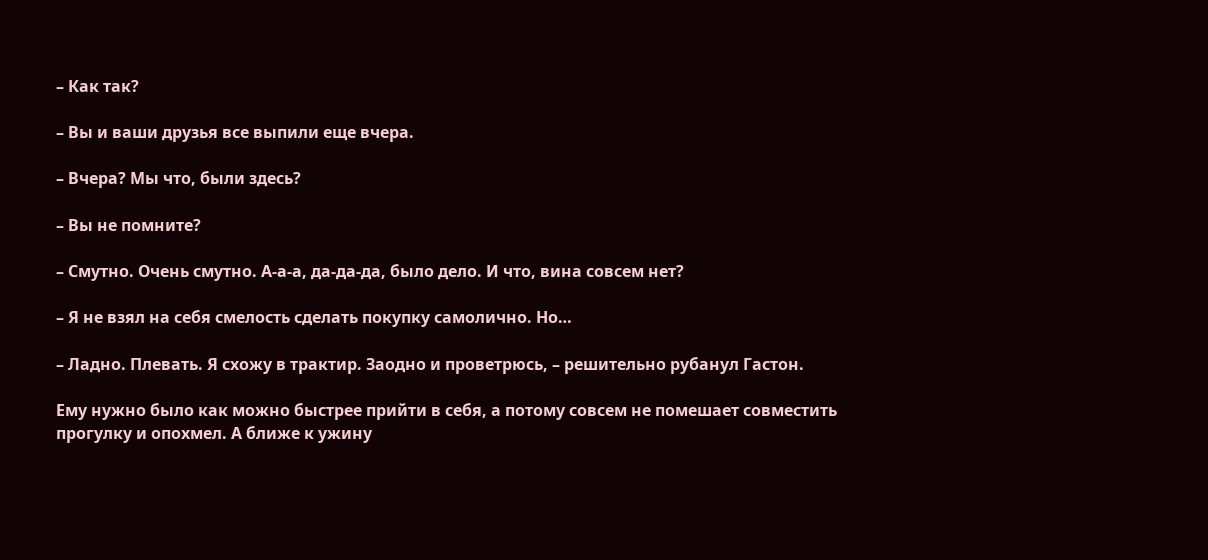– Как так?

– Вы и ваши друзья все выпили еще вчера.

– Вчера? Мы что, были здесь?

– Вы не помните?

– Смутно. Очень смутно. А-а-а, да-да-да, было дело. И что, вина совсем нет?

– Я не взял на себя смелость сделать покупку самолично. Но…

– Ладно. Плевать. Я схожу в трактир. Заодно и проветрюсь, – решительно рубанул Гастон.

Ему нужно было как можно быстрее прийти в себя, а потому совсем не помешает совместить прогулку и опохмел. А ближе к ужину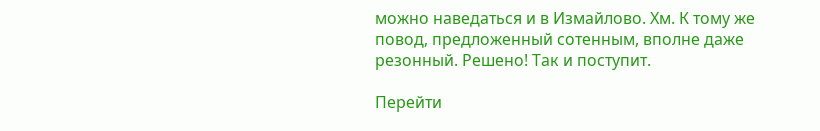можно наведаться и в Измайлово. Хм. К тому же повод, предложенный сотенным, вполне даже резонный. Решено! Так и поступит.

Перейти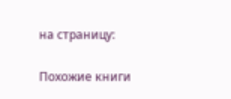на страницу:

Похожие книги